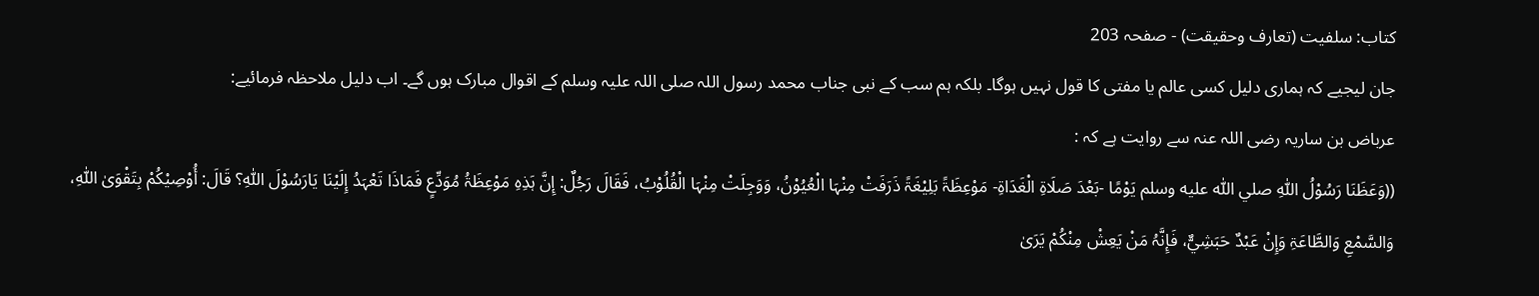کتاب: سلفیت (تعارف وحقیقت) - صفحہ 203
جان لیجیے کہ ہماری دلیل کسی عالم یا مفتی کا قول نہیں ہوگا۔ بلکہ ہم سب کے نبی جناب محمد رسول اللہ صلی اللہ علیہ وسلم کے اقوال مبارک ہوں گے۔ اب دلیل ملاحظہ فرمائیے:
عرباض بن ساریہ رضی اللہ عنہ سے روایت ہے کہ :
((وَعَظَنَا رَسُوْلُ اللّٰہِ صلي اللّٰه عليه وسلم یَوْمًا -بَعْدَ صَلَاۃِ الْغَدَاۃِ- مَوْعِظَۃً بَلِیْغَۃً ذَرَفَتْ مِنْہَا الْعُیُوْنُ، وَوَجِلَتْ مِنْہَا الْقُلُوْبُ، فَقَالَ رَجُلٌ: إِنَّ ہَذِہِ مَوْعِظَۃُ مُوَدِّعٍ فَمَاذَا تَعْہَدُ إِلَیْنَا یَارَسُوْلَ اللّٰہِ؟ قَالَ: أُوْصِیْکُمْ بِتَقْوَیٰ اللّٰہِ، وَالسَّمْعِ وَالطَّاعَۃِ وَإِنْ عَبْدٌ حَبَشِيٌّ، فَإِنَّہُ مَنْ یَعِشْ مِنْکُمْ یَرَیٰ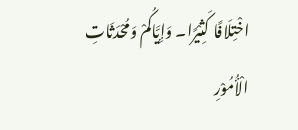اخْتِلَافًا کَثِیْرًا۔ وَإِیَّاکُمْ وَمُحْدَثَاتِ الْأُمُوْرِ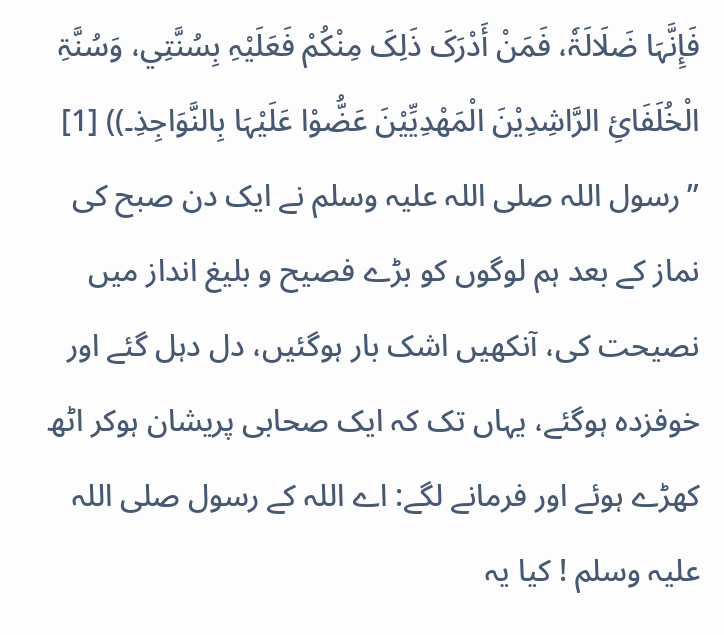فَإِنَّہَا ضَلَالَۃٗ، فَمَنْ أَدْرَکَ ذَلِکَ مِنْکُمْ فَعَلَیْہِ بِسُنَّتِي، وَسُنَّۃِ الْخُلَفَائِ الرَّاشِدِیْنَ الْمَھْدِیِّیْنَ عَضُّوْا عَلَیْہَا بِالنَّوَاجِذِ۔)) [1]
’’رسول اللہ صلی اللہ علیہ وسلم نے ایک دن صبح کی نماز کے بعد ہم لوگوں کو بڑے فصیح و بلیغ انداز میں نصیحت کی، آنکھیں اشک بار ہوگئیں، دل دہل گئے اور خوفزدہ ہوگئے، یہاں تک کہ ایک صحابی پریشان ہوکر اٹھ کھڑے ہوئے اور فرمانے لگے: اے اللہ کے رسول صلی اللہ علیہ وسلم ! کیا یہ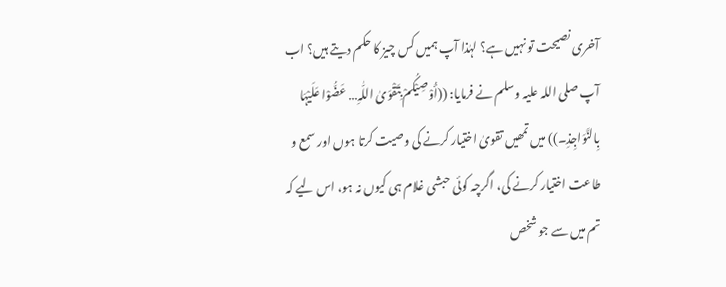آخری نصیحت تو نہیں ہے؟ لہٰذا آپ ہمیں کس چیز کا حکم دیتے ہیں؟ اب آپ صلی اللہ علیہ وسلم نے فرمایا: ((أُوْصِیْکُمْ بِتَقْوَیٰ اللّٰہِ… عَضُّوْا عَلَیْہَا بِالنَّوَاجِذِ۔)) میں تمھیں تقویٰ اختیار کرنے کی وصیت کرتا ہوں اور سمع و طاعت اختیار کرنے کی، اگرچہ کوئی حبشی غلام ہی کیوں نہ ہو، اس لیے کہ تم میں سے جو شخص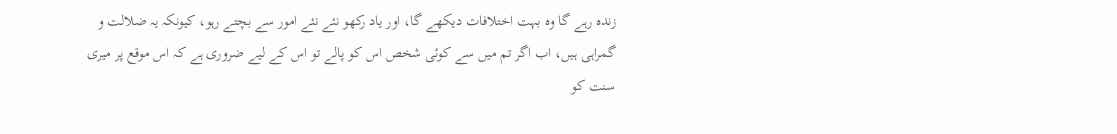زندہ رہے گا وہ بہت اختلافات دیکھے گا، اور یاد رکھو نئے نئے امور سے بچتے رہو، کیونکہ یہ ضلالت و گمراہی ہیں، اب اگر تم میں سے کوئی شخص اس کو پالے تو اس کے لیے ضروری ہے کہ اس موقع پر میری سنت کو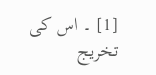[1] ۔ اس کی تخریج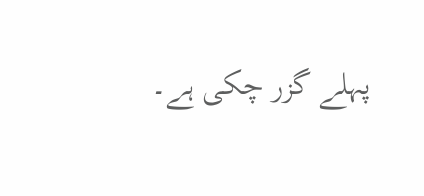پہلے گزر چکی ہے۔